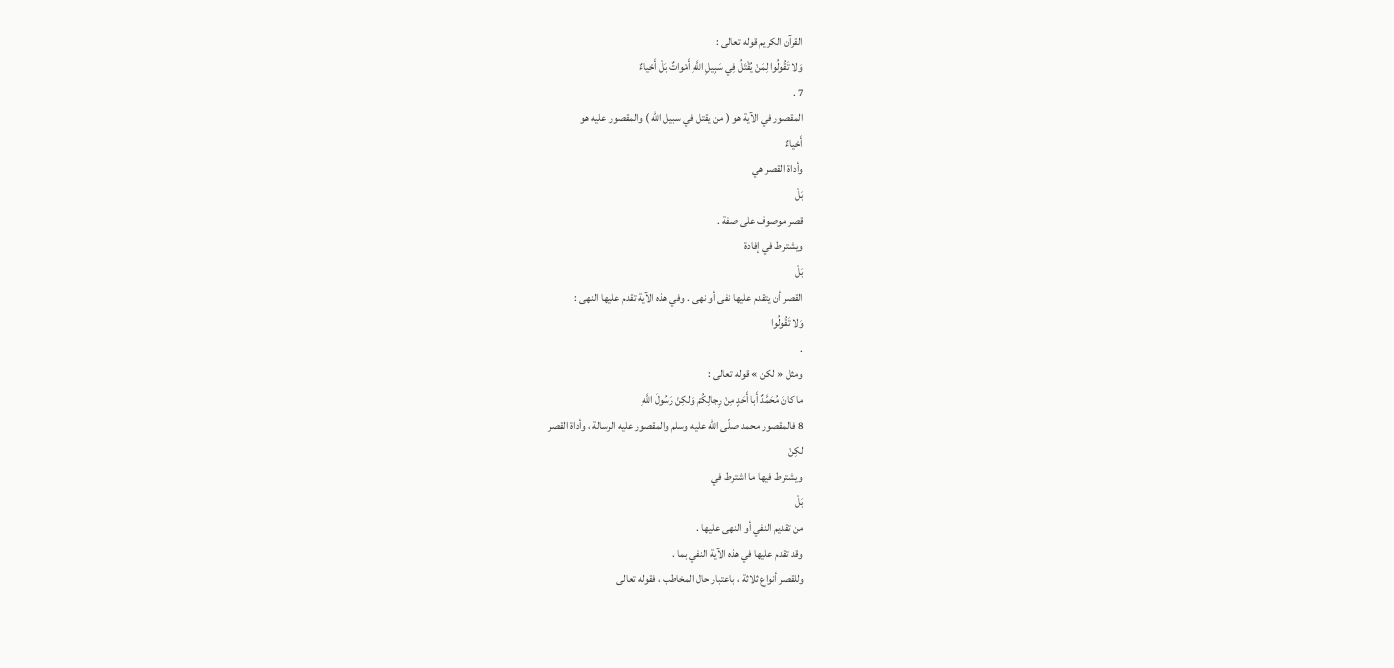القرآن الكريم قوله تعالى :
وَلا تَقُولُوا لِمَنْ يُقْتَلُ فِي سَبِيلِ اللَّهِ أَمْواتٌ بَلْ أَحْياءٌ
7 .
المقصور في الآية هو ( من يقتل في سبيل اللّه ) والمقصور عليه هو
أَحْياءٌ
وأداة القصر هي
بَلْ
قصر موصوف على صفة .
ويشترط في إفادة
بَلْ
القصر أن يتقدم عليها نفى أو نهى . وفي هذه الآية تقدم عليها النهى :
وَلا تَقُولُوا
.
ومثل « لكن » قوله تعالى :
ما كانَ مُحَمَّدٌ أَبا أَحَدٍ مِنْ رِجالِكُمْ وَلكِنْ رَسُولَ اللَّهِ
8 فالمقصور محمد صلّى اللّه عليه وسلم والمقصور عليه الرسالة ، وأداة القصر
لكِنْ
ويشترط فيها ما اشترط في
بَلْ
من تقديم النفي أو النهى عليها .
وقد تقدم عليها في هذه الآية النفي بما .
وللقصر أنواع ثلاثة ، باعتبار حال المخاطب ، فقوله تعالى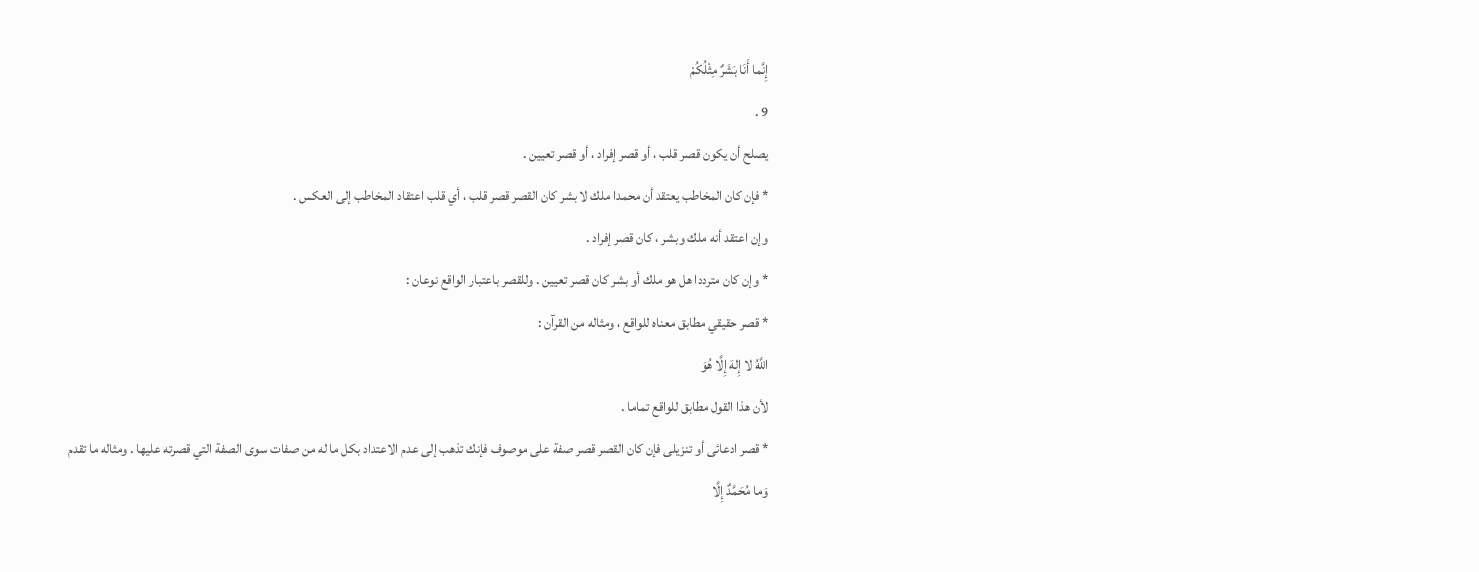إِنَّما أَنَا بَشَرٌ مِثْلُكُمْ
9 .
يصلح أن يكون قصر قلب ، أو قصر إفراد ، أو قصر تعيين .
* فإن كان المخاطب يعتقد أن محمدا ملك لا بشر كان القصر قصر قلب ، أي قلب اعتقاد المخاطب إلى العكس .
وإن اعتقد أنه ملك وبشر ، كان قصر إفراد .
* وإن كان مترددا هل هو ملك أو بشر كان قصر تعيين . وللقصر باعتبار الواقع نوعان :
* قصر حقيقي مطابق معناه للواقع ، ومثاله من القرآن :
اللَّهُ لا إِلهَ إِلَّا هُوَ
لأن هذا القول مطابق للواقع تماما .
* قصر ادعائى أو تنزيلى فإن كان القصر قصر صفة على موصوف فإنك تذهب إلى عدم الاعتداد بكل ما له من صفات سوى الصفة التي قصرته عليها . ومثاله ما تقدم
وَما مُحَمَّدٌ إِلَّا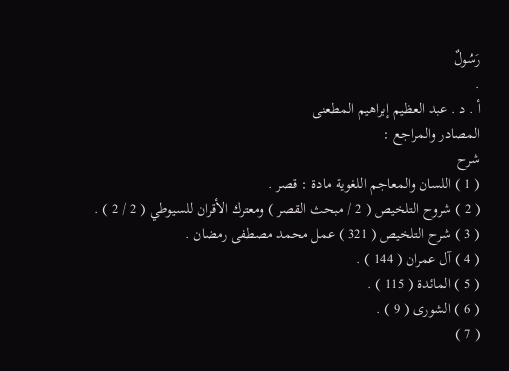رَسُولٌ
.
أ . د . عبد العظيم إبراهيم المطعنى
المصادر والمراجع :
شرح
( 1 ) اللسان والمعاجم اللغوية مادة : قصر .
( 2 ) شروح التلخيص ( 2 / مبحث القصر ) ومعترك الأقران للسيوطي ( 2 / 2 ) .
( 3 ) شرح التلخيص ( 321 ) عمل محمد مصطفى رمضان .
( 4 ) آل عمران ( 144 ) .
( 5 ) المائدة ( 115 ) .
( 6 ) الشورى ( 9 ) .
( 7 )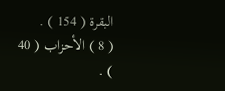البقرة ( 154 ) .
( 8 ) الأحزاب ( 40 ) .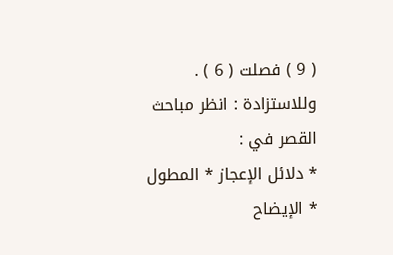( 9 ) فصلت ( 6 ) . وللاستزادة : انظر مباحث القصر في :
* دلائل الإعجاز * المطول * الإيضاح